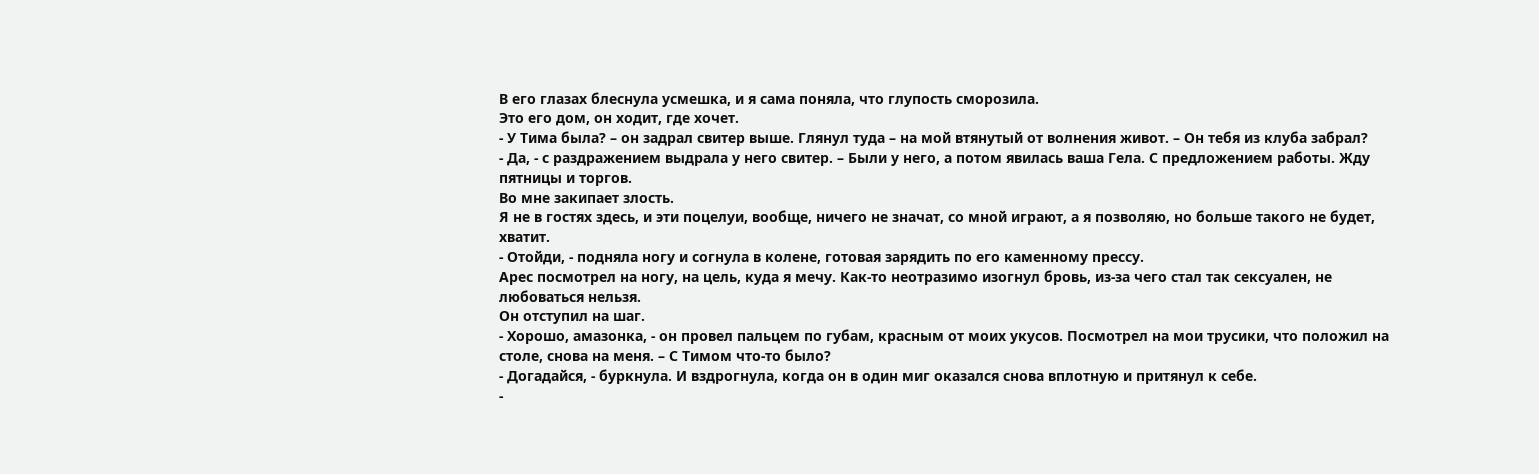В его глазах блеснула усмешка, и я сама поняла, что глупость сморозила.
Это его дом, он ходит, где хочет.
- У Тима была? – он задрал свитер выше. Глянул туда – на мой втянутый от волнения живот. – Он тебя из клуба забрал?
- Да, - с раздражением выдрала у него свитер. – Были у него, а потом явилась ваша Гела. С предложением работы. Жду пятницы и торгов.
Во мне закипает злость.
Я не в гостях здесь, и эти поцелуи, вообще, ничего не значат, со мной играют, а я позволяю, но больше такого не будет, хватит.
- Отойди, - подняла ногу и согнула в колене, готовая зарядить по его каменному прессу.
Арес посмотрел на ногу, на цель, куда я мечу. Как-то неотразимо изогнул бровь, из-за чего стал так сексуален, не любоваться нельзя.
Он отступил на шаг.
- Хорошо, амазонка, - он провел пальцем по губам, красным от моих укусов. Посмотрел на мои трусики, что положил на столе, снова на меня. – С Тимом что-то было?
- Догадайся, - буркнула. И вздрогнула, когда он в один миг оказался снова вплотную и притянул к себе.
-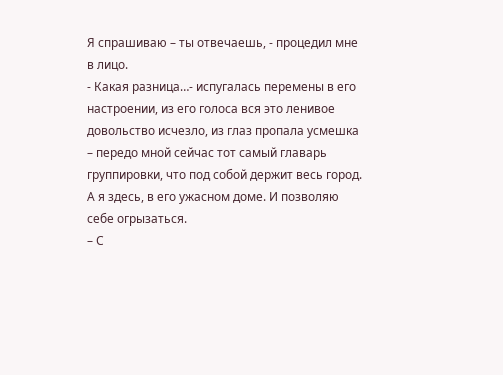Я спрашиваю – ты отвечаешь, - процедил мне в лицо.
- Какая разница…- испугалась перемены в его настроении, из его голоса вся это ленивое довольство исчезло, из глаз пропала усмешка – передо мной сейчас тот самый главарь группировки, что под собой держит весь город.
А я здесь, в его ужасном доме. И позволяю себе огрызаться.
– С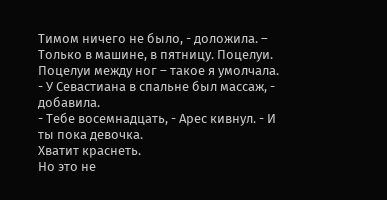Тимом ничего не было, - доложила. – Только в машине, в пятницу. Поцелуи.
Поцелуи между ног – такое я умолчала.
- У Севастиана в спальне был массаж, - добавила.
- Тебе восемнадцать, - Арес кивнул. - И ты пока девочка.
Хватит краснеть.
Но это не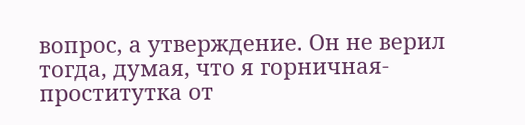вопрос, а утверждение. Он не верил тогда, думая, что я горничная-проститутка от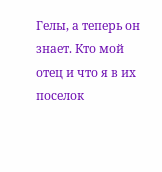Гелы, а теперь он знает. Кто мой отец и что я в их поселок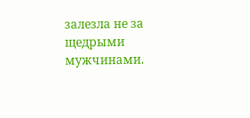залезла не за щедрыми мужчинами.